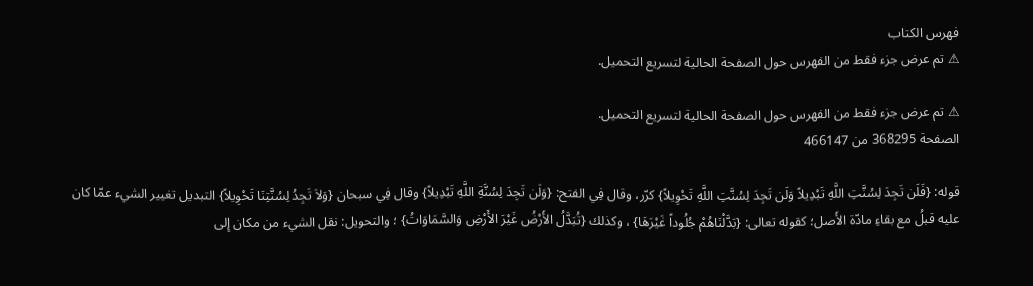فهرس الكتاب
⚠ تم عرض جزء فقط من الفهرس حول الصفحة الحالية لتسريع التحميل.

⚠ تم عرض جزء فقط من الفهرس حول الصفحة الحالية لتسريع التحميل.
الصفحة 368295 من 466147

قوله: {فَلَن تَجِدَ لِسُنَّتِ اللَّهِ تَبْدِيلاً وَلَن تَجِدَ لِسُنَّتِ اللَّهِ تَحْوِيلاً} كرّر، وقال فِي الفتح: {وَلَن تَجِدَ لِسُنَّةِ اللَّهِ تَبْدِيلاً} وقال فِي سبحان {وَلاَ تَجِدُ لِسُنَّتِنَا تَحْوِيلاً} التبديل تغيير الشيء عمّا كان عليه قبلُ مع بقاءِ مادّة الأَصل؛ كقوله تعالى: {بَدَّلْنَاهُمْ جُلُوداً غَيْرَهَا} ، وكذلك {تُبَدَّلُ الأَرْضُ غَيْرَ الأَرْضِ وَالسَّمَاوَاتُ} ؛ والتحويل: نقل الشيء من مكان إِلى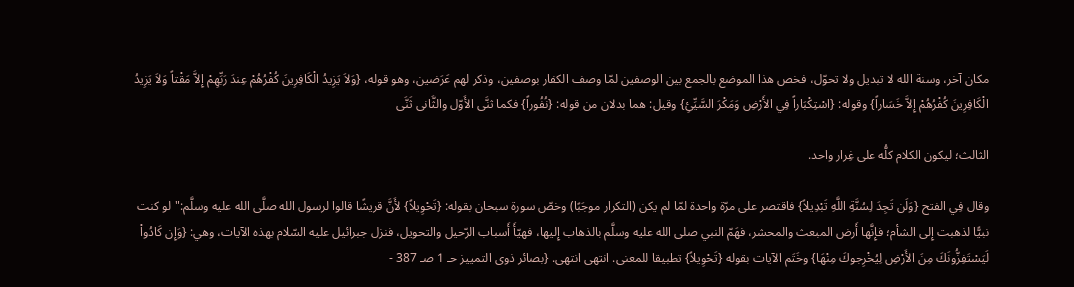مكان آخر، وسنة الله لا تبديل ولا تحوّل، فخص هذا الموضع بالجمع بين الوصفين لمّا وصف الكفار بوصفين، وذكر لهم عَرَضين، وهو قوله، {وَلاَ يَزِيدُ الْكَافِرِينَ كُفْرُهُمْ عِندَ رَبِّهِمْ إِلاَّ مَقْتاً وَلاَ يَزِيدُ الْكَافِرِينَ كُفْرُهُمْ إِلاَّ خَسَاراً} وقوله: {اسْتِكْبَاراً فِي الأَرْضِ وَمَكْرَ السَّيِّئِ} وقيل: هما بدلان من قوله: {نُفُوراً} فكما ثنَّى الأَوّل والثَّانى ثَنَّى

الثالث؛ ليكون الكلام كلُّه على غِرار واحد.

وقال فِي الفتح {وَلَن تَجِدَ لِسُنَّةِ اللَّهِ تَبْدِيلاً} فاقتصر على مرّة واحدة لمّا لم يكن (التكرار موجَبًا) وخصّ سورة سبحان بقوله: {تَحْوِيلاً} لأَنَّ قريشًا قالوا لرسول الله صلَّى الله عليه وسلَّم:"لو كنت نبيًّا لذهبت إِلى الشأم؛ فإِنَّها أَرض المبعث والمحشر، فهَمّ النبي صلى الله عليه وسلَّم بالذهاب إِليها، فهيّأَ أَسباب الرّحيل والتحويل، فنزل جبرائيل عليه السّلام بهذه الآيات، وهي: {وَإِن كَادُواْ لَيَسْتَفِزُّونَكَ مِنَ الأَرْضِ لِيُخْرِجوكَ مِنْهَا} وخَتَم الآيات بقوله {تَحْوِيلاً} تطبيقا للمعنى. انتهى انتهى. {بصائر ذوى التمييز حـ 1 صـ 387 -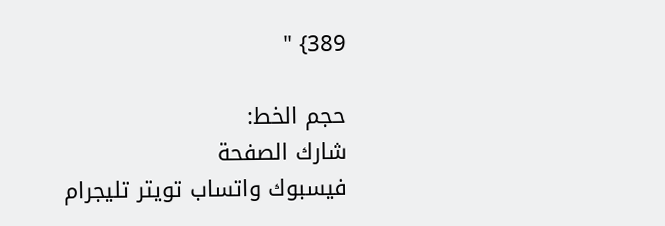389} "

حجم الخط:
شارك الصفحة
فيسبوك واتساب تويتر تليجرام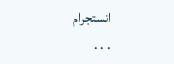انستجرام
. . .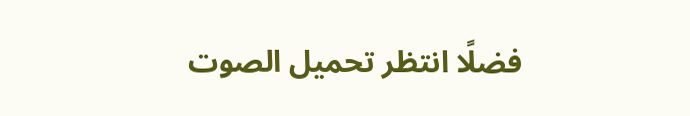فضلًا انتظر تحميل الصوت